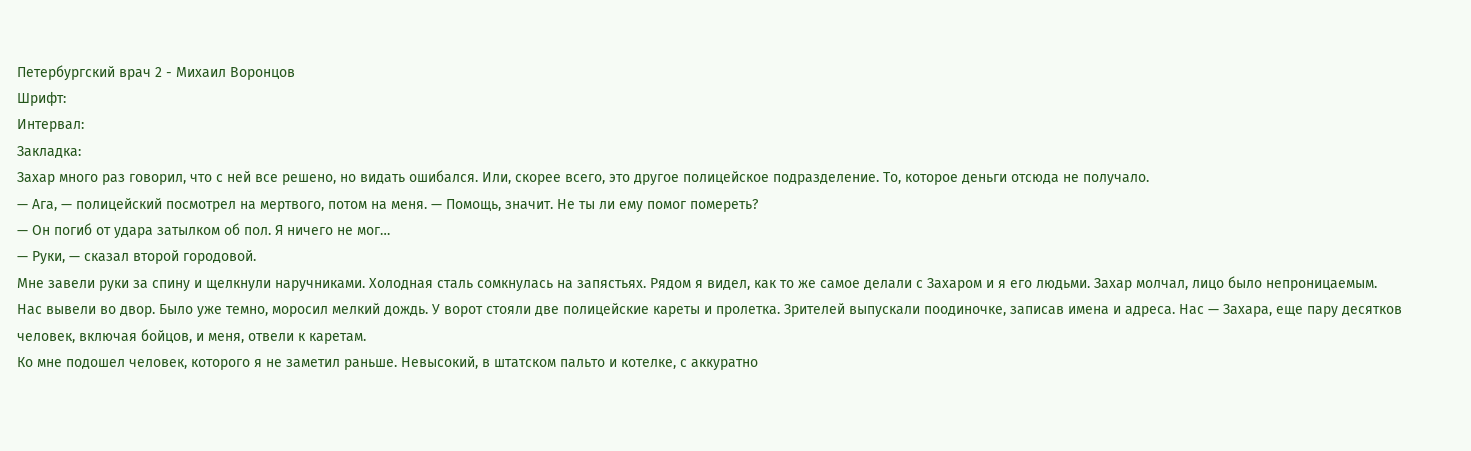Петербургский врач 2 - Михаил Воронцов
Шрифт:
Интервал:
Закладка:
Захар много раз говорил, что с ней все решено, но видать ошибался. Или, скорее всего, это другое полицейское подразделение. То, которое деньги отсюда не получало.
— Ага, — полицейский посмотрел на мертвого, потом на меня. — Помощь, значит. Не ты ли ему помог помереть?
— Он погиб от удара затылком об пол. Я ничего не мог…
— Руки, — сказал второй городовой.
Мне завели руки за спину и щелкнули наручниками. Холодная сталь сомкнулась на запястьях. Рядом я видел, как то же самое делали с Захаром и я его людьми. Захар молчал, лицо было непроницаемым.
Нас вывели во двор. Было уже темно, моросил мелкий дождь. У ворот стояли две полицейские кареты и пролетка. Зрителей выпускали поодиночке, записав имена и адреса. Нас — Захара, еще пару десятков человек, включая бойцов, и меня, отвели к каретам.
Ко мне подошел человек, которого я не заметил раньше. Невысокий, в штатском пальто и котелке, с аккуратно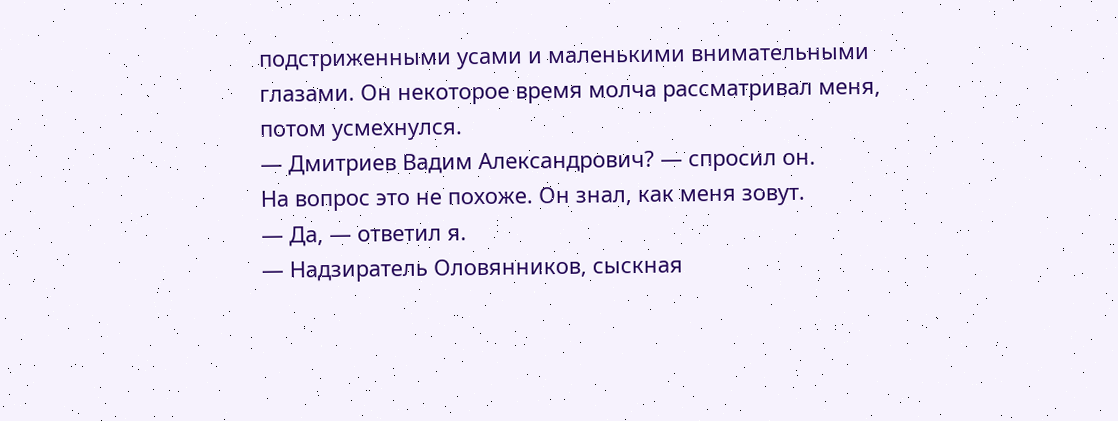подстриженными усами и маленькими внимательными глазами. Он некоторое время молча рассматривал меня, потом усмехнулся.
— Дмитриев Вадим Александрович? — спросил он.
На вопрос это не похоже. Он знал, как меня зовут.
— Да, — ответил я.
— Надзиратель Оловянников, сыскная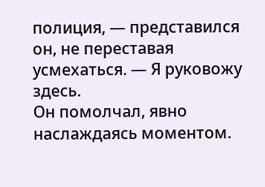полиция, — представился он, не переставая усмехаться. — Я руковожу здесь.
Он помолчал, явно наслаждаясь моментом.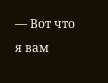— Вот что я вам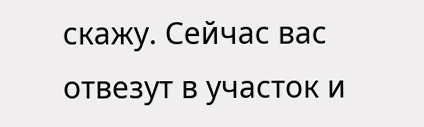скажу. Сейчас вас отвезут в участок и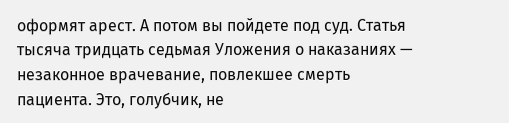оформят арест. А потом вы пойдете под суд. Статья тысяча тридцать седьмая Уложения о наказаниях — незаконное врачевание, повлекшее смерть пациента. Это, голубчик, не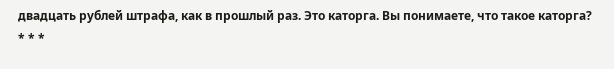двадцать рублей штрафа, как в прошлый раз. Это каторга. Вы понимаете, что такое каторга?
* * *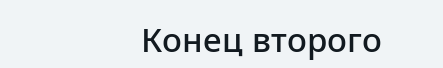Конец второго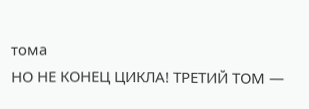тома
НО НЕ КОНЕЦ ЦИКЛА! ТРЕТИЙ ТОМ —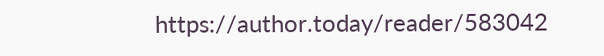https://author.today/reader/583042